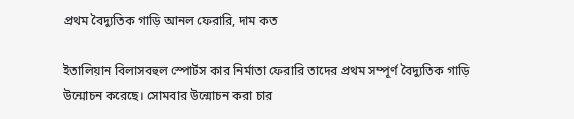প্রথম বৈদ্যুতিক গাড়ি আনল ফেরারি, দাম কত

ইতালিয়ান বিলাসবহুল স্পোর্টস কার নির্মাতা ফেরারি তাদের প্রথম সম্পূর্ণ বৈদ্যুতিক গাড়ি উন্মোচন করেছে। সোমবার উন্মোচন করা চার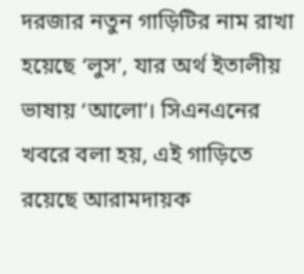দরজার নতুন গাড়িটির নাম রাখা হয়েছে ‘লুস’, যার অর্থ ইতালীয় ভাষায় ‘আলো’। সিএনএনের খবরে বলা হয়, এই গাড়িতে রয়েছে আরামদায়ক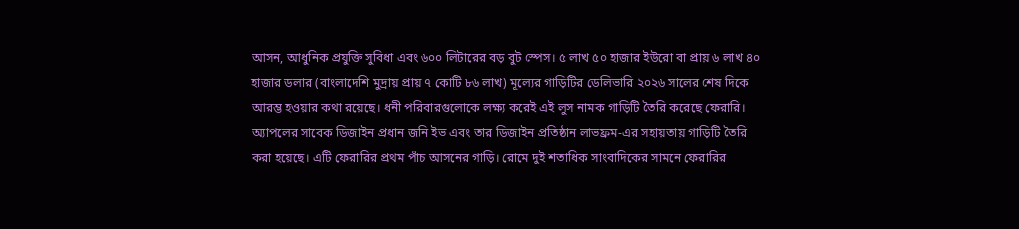আসন, আধুনিক প্রযুক্তি সুবিধা এবং ৬০০ লিটারের বড় বুট স্পেস। ৫ লাখ ৫০ হাজার ইউরো বা প্রায় ৬ লাখ ৪০ হাজার ডলার (বাংলাদেশি মুদ্রায় প্রায় ৭ কোটি ৮৬ লাখ) মূল্যের গাড়িটির ডেলিভারি ২০২৬ সালের শেষ দিকে আরম্ভ হওয়ার কথা রয়েছে। ধনী পরিবারগুলোকে লক্ষ্য করেই এই লুস নামক গাড়িটি তৈরি করেছে ফেরারি। অ্যাপলের সাবেক ডিজাইন প্রধান জনি ইভ এবং তার ডিজাইন প্রতিষ্ঠান লাভফ্রম-এর সহায়তায় গাড়িটি তৈরি করা হয়েছে। এটি ফেরারির প্রথম পাঁচ আসনের গাড়ি। রোমে দুই শতাধিক সাংবাদিকের সামনে ফেরারির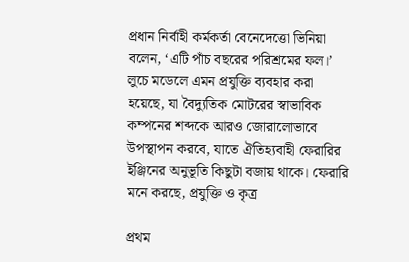প্রধান নির্বাহী কর্মকর্তা বেনেদেত্তো ভিনিয়া বলেন, ‘এটি পাঁচ বছরের পরিশ্রমের ফল।’ লুচে মডেলে এমন প্রযুক্তি ব্যবহার করা হয়েছে, যা বৈদ্যুতিক মোটরের স্বাভাবিক কম্পনের শব্দকে আরও জোরালোভাবে উপস্থাপন করবে, যাতে ঐতিহ্যবাহী ফেরারির ইঞ্জিনের অনুভূতি কিছুটা বজায় থাকে। ফেরারি মনে করছে, প্রযুক্তি ও কৃত্র

প্রথম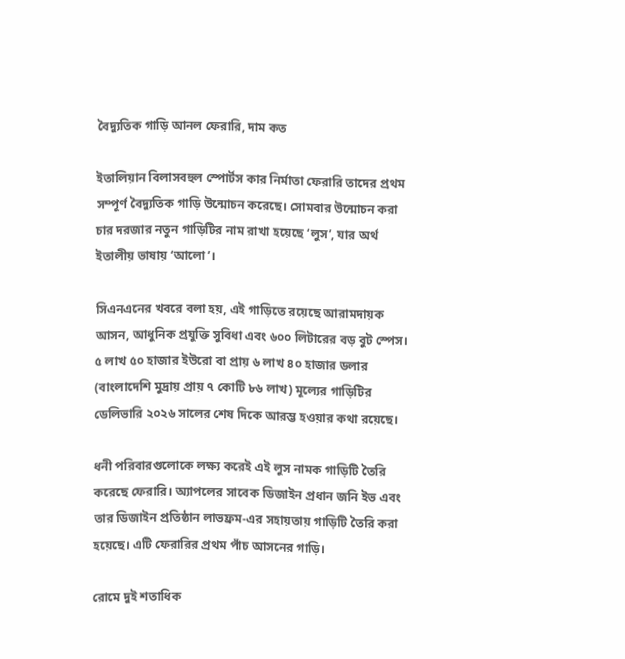বৈদ্যুতিক গাড়ি আনল ফেরারি, দাম কত

ইতালিয়ান বিলাসবহুল স্পোর্টস কার নির্মাতা ফেরারি তাদের প্রথম সম্পূর্ণ বৈদ্যুতিক গাড়ি উন্মোচন করেছে। সোমবার উন্মোচন করা চার দরজার নতুন গাড়িটির নাম রাখা হয়েছে ‘লুস’, যার অর্থ ইতালীয় ভাষায় ‘আলো’।

সিএনএনের খবরে বলা হয়, এই গাড়িতে রয়েছে আরামদায়ক আসন, আধুনিক প্রযুক্তি সুবিধা এবং ৬০০ লিটারের বড় বুট স্পেস। ৫ লাখ ৫০ হাজার ইউরো বা প্রায় ৬ লাখ ৪০ হাজার ডলার (বাংলাদেশি মুদ্রায় প্রায় ৭ কোটি ৮৬ লাখ) মূল্যের গাড়িটির ডেলিভারি ২০২৬ সালের শেষ দিকে আরম্ভ হওয়ার কথা রয়েছে।

ধনী পরিবারগুলোকে লক্ষ্য করেই এই লুস নামক গাড়িটি তৈরি করেছে ফেরারি। অ্যাপলের সাবেক ডিজাইন প্রধান জনি ইভ এবং তার ডিজাইন প্রতিষ্ঠান লাভফ্রম-এর সহায়তায় গাড়িটি তৈরি করা হয়েছে। এটি ফেরারির প্রথম পাঁচ আসনের গাড়ি।

রোমে দুই শতাধিক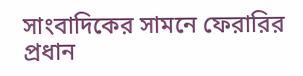সাংবাদিকের সামনে ফেরারির প্রধান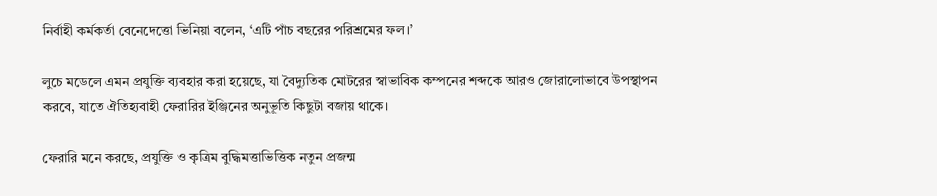নির্বাহী কর্মকর্তা বেনেদেত্তো ভিনিয়া বলেন, ‘এটি পাঁচ বছরের পরিশ্রমের ফল।’

লুচে মডেলে এমন প্রযুক্তি ব্যবহার করা হয়েছে, যা বৈদ্যুতিক মোটরের স্বাভাবিক কম্পনের শব্দকে আরও জোরালোভাবে উপস্থাপন করবে, যাতে ঐতিহ্যবাহী ফেরারির ইঞ্জিনের অনুভূতি কিছুটা বজায় থাকে।

ফেরারি মনে করছে, প্রযুক্তি ও কৃত্রিম বুদ্ধিমত্তাভিত্তিক নতুন প্রজন্ম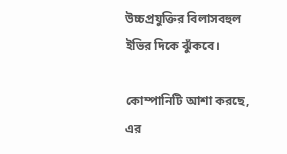উচ্চপ্রযুক্তির বিলাসবহুল ইভির দিকে ঝুঁকবে।

কোম্পানিটি আশা করছে, এর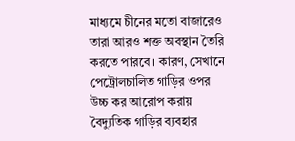মাধ্যমে চীনের মতো বাজারেও তারা আরও শক্ত অবস্থান তৈরি করতে পারবে। কারণ, সেখানে পেট্রোলচালিত গাড়ির ওপর উচ্চ কর আরোপ করায় বৈদ্যুতিক গাড়ির ব্যবহার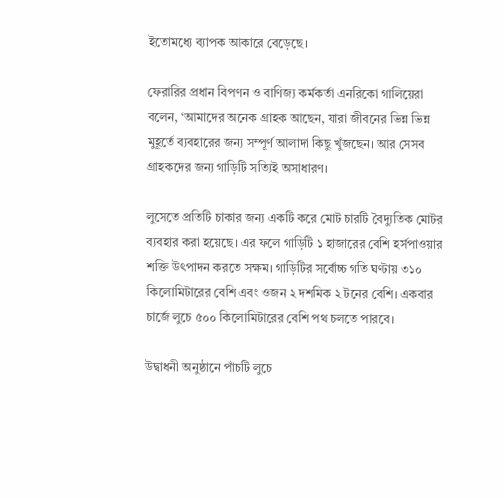ইতোমধ্যে ব্যাপক আকারে বেড়েছে।

ফেরারির প্রধান বিপণন ও বাণিজ্য কর্মকর্তা এনরিকো গালিয়েরা বলেন, ‘আমাদের অনেক গ্রাহক আছেন, যারা জীবনের ভিন্ন ভিন্ন মুহূর্তে ব্যবহারের জন্য সম্পূর্ণ আলাদা কিছু খুঁজছেন। আর সেসব গ্রাহকদের জন্য গাড়িটি সত্যিই অসাধারণ।

লুসেতে প্রতিটি চাকার জন্য একটি করে মোট চারটি বৈদ্যুতিক মোটর ব্যবহার করা হয়েছে। এর ফলে গাড়িটি ১ হাজারের বেশি হর্সপাওয়ার শক্তি উৎপাদন করতে সক্ষম। গাড়িটির সর্বোচ্চ গতি ঘণ্টায় ৩১০ কিলোমিটারের বেশি এবং ওজন ২ দশমিক ২ টনের বেশি। একবার চার্জে লুচে ৫০০ কিলোমিটারের বেশি পথ চলতে পারবে।

উদ্বাধনী অনুষ্ঠানে পাঁচটি লুচে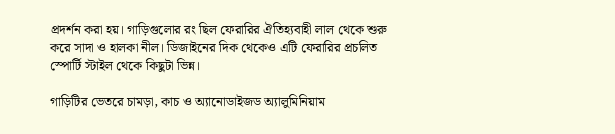প্রদর্শন করা হয়। গাড়িগুলোর রং ছিল ফেরারির ঐতিহ্যবাহী লাল থেকে শুরু করে সাদা ও হালকা নীল। ডিজাইনের দিক থেকেও এটি ফেরারির প্রচলিত স্পোর্টি স্টাইল থেকে কিছুটা ভিন্ন।

গাড়িটির ভেতরে চামড়া, কাচ ও অ্যানোডাইজড অ্যালুমিনিয়াম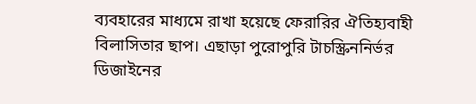ব্যবহারের মাধ্যমে রাখা হয়েছে ফেরারির ঐতিহ্যবাহী বিলাসিতার ছাপ। এছাড়া পুরোপুরি টাচস্ক্রিননির্ভর ডিজাইনের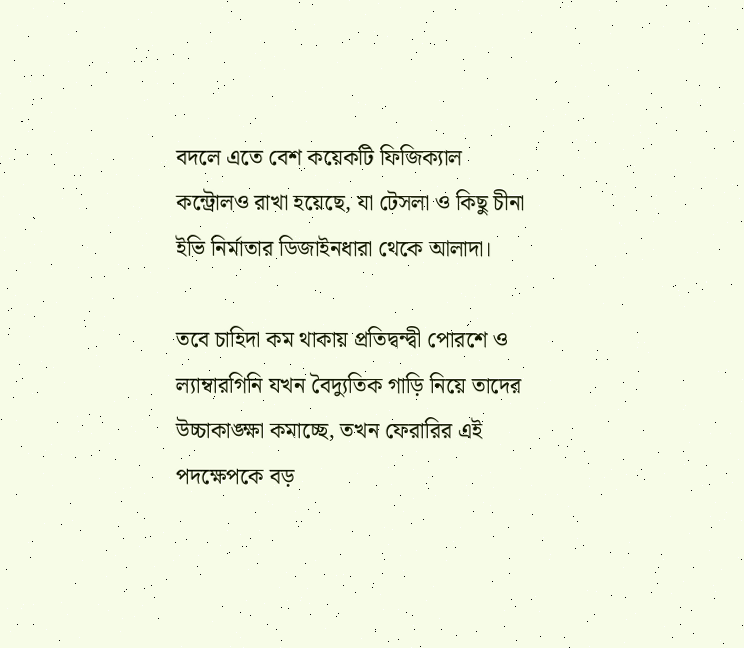বদলে এতে বেশ কয়েকটি ফিজিক্যাল কন্ট্রোলও রাখা হয়েছে, যা টেসলা ও কিছু চীনা ইভি নির্মাতার ডিজাইনধারা থেকে আলাদা।

তবে চাহিদা কম থাকায় প্রতিদ্বন্দ্বী পোরশে ও ল্যাম্বারগিনি যখন বৈদ্যুতিক গাড়ি নিয়ে তাদের উচ্চাকাঙ্ক্ষা কমাচ্ছে, তখন ফেরারির এই পদক্ষেপকে বড়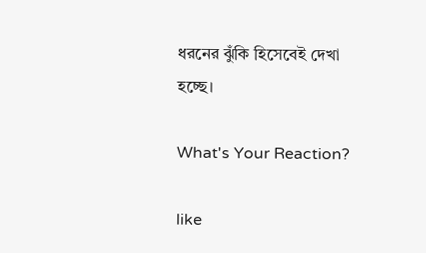ধরনের ঝুঁকি হিসেবেই দেখা হচ্ছে।

What's Your Reaction?

like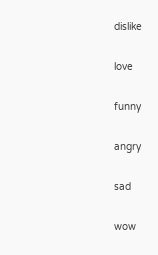dislike

love

funny

angry

sad

wow